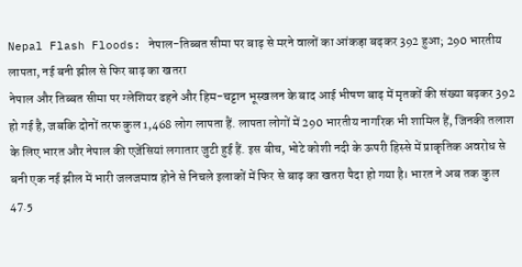Nepal Flash Floods: नेपाल-तिब्बत सीमा पर बाढ़ से मरने वालों का आंकड़ा बढ़कर 392 हुआ; 290 भारतीय लापता, नई बनी झील से फिर बाढ़ का खतरा
नेपाल और तिब्बत सीमा पर ग्लेशियर ढहने और हिम-चट्टान भूस्खलन के बाद आई भीषण बाढ़ में मृतकों की संख्या बढ़कर 392 हो गई है, जबकि दोनों तरफ कुल 1,468 लोग लापता हैं. लापता लोगों में 290 भारतीय नागरिक भी शामिल हैं, जिनकी तलाश के लिए भारत और नेपाल की एजेंसियां लगातार जुटी हुई हैं. इस बीच, भोटे कोशी नदी के ऊपरी हिस्से में प्राकृतिक अवरोध से बनी एक नई झील में भारी जलजमाव होने से निचले इलाकों में फिर से बाढ़ का खतरा पैदा हो गया है। भारत ने अब तक कुल 47.5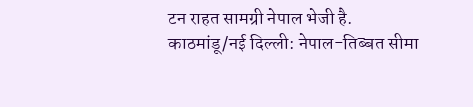टन राहत सामग्री नेपाल भेजी है.
काठमांडू/नई दिल्ली: नेपाल-तिब्बत सीमा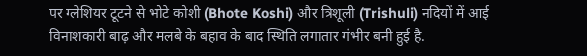पर ग्लेशियर टूटने से भोटे कोशी (Bhote Koshi) और त्रिशूली (Trishuli) नदियों में आई विनाशकारी बाढ़ और मलबे के बहाव के बाद स्थिति लगातार गंभीर बनी हुई है.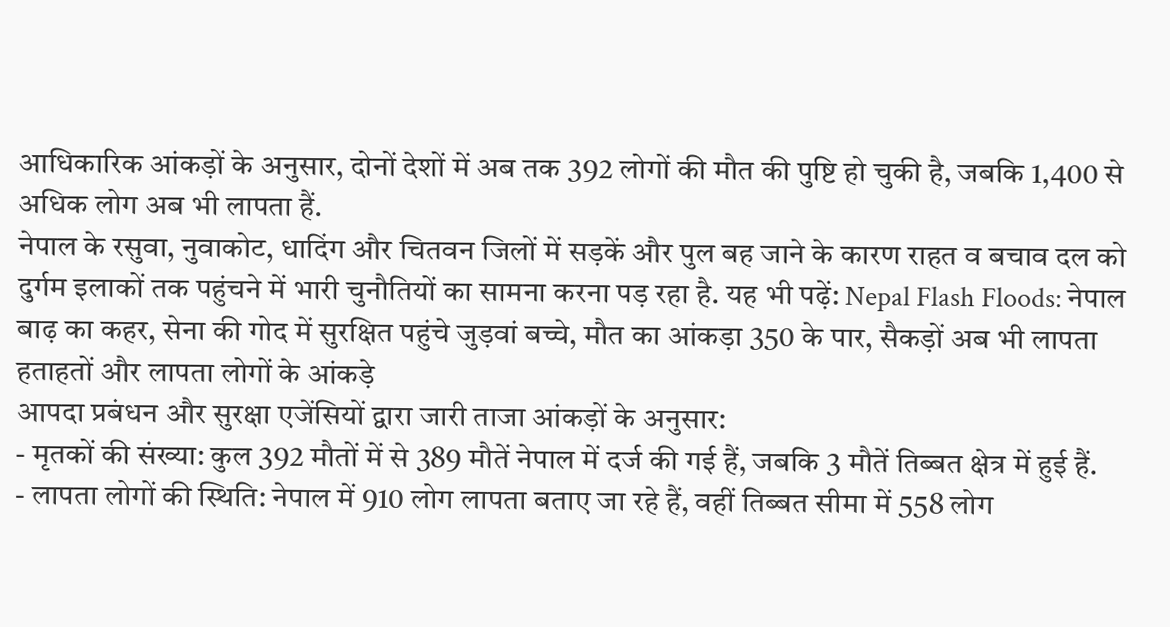आधिकारिक आंकड़ों के अनुसार, दोनों देशों में अब तक 392 लोगों की मौत की पुष्टि हो चुकी है, जबकि 1,400 से अधिक लोग अब भी लापता हैं.
नेपाल के रसुवा, नुवाकोट, धादिंग और चितवन जिलों में सड़कें और पुल बह जाने के कारण राहत व बचाव दल को दुर्गम इलाकों तक पहुंचने में भारी चुनौतियों का सामना करना पड़ रहा है. यह भी पढ़ें: Nepal Flash Floods: नेपाल बाढ़ का कहर, सेना की गोद में सुरक्षित पहुंचे जुड़वां बच्चे, मौत का आंकड़ा 350 के पार, सैकड़ों अब भी लापता
हताहतों और लापता लोगों के आंकड़े
आपदा प्रबंधन और सुरक्षा एजेंसियों द्वारा जारी ताजा आंकड़ों के अनुसार:
- मृतकों की संख्या: कुल 392 मौतों में से 389 मौतें नेपाल में दर्ज की गई हैं, जबकि 3 मौतें तिब्बत क्षेत्र में हुई हैं.
- लापता लोगों की स्थिति: नेपाल में 910 लोग लापता बताए जा रहे हैं, वहीं तिब्बत सीमा में 558 लोग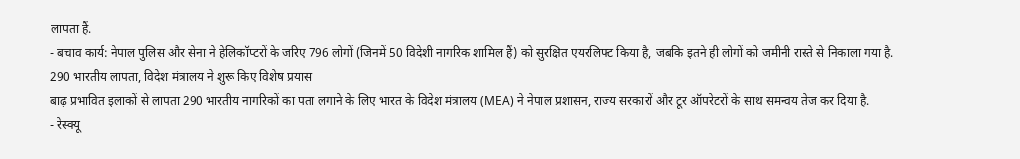लापता हैं.
- बचाव कार्य: नेपाल पुलिस और सेना ने हेलिकॉप्टरों के जरिए 796 लोगों (जिनमें 50 विदेशी नागरिक शामिल हैं) को सुरक्षित एयरलिफ्ट किया है, जबकि इतने ही लोगों को जमीनी रास्ते से निकाला गया है.
290 भारतीय लापता, विदेश मंत्रालय ने शुरू किए विशेष प्रयास
बाढ़ प्रभावित इलाकों से लापता 290 भारतीय नागरिकों का पता लगाने के लिए भारत के विदेश मंत्रालय (MEA) ने नेपाल प्रशासन, राज्य सरकारों और टूर ऑपरेटरों के साथ समन्वय तेज कर दिया है.
- रेस्क्यू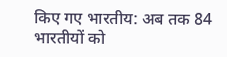किए गए भारतीय: अब तक 84 भारतीयों को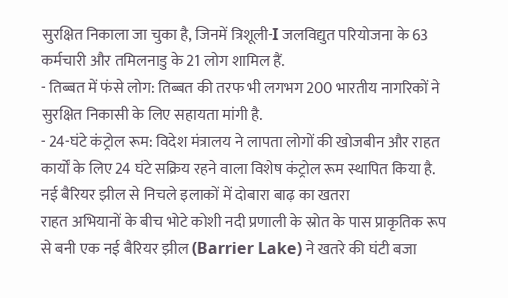सुरक्षित निकाला जा चुका है, जिनमें त्रिशूली-I जलविद्युत परियोजना के 63 कर्मचारी और तमिलनाडु के 21 लोग शामिल हैं.
- तिब्बत में फंसे लोग: तिब्बत की तरफ भी लगभग 200 भारतीय नागरिकों ने सुरक्षित निकासी के लिए सहायता मांगी है.
- 24-घंटे कंट्रोल रूम: विदेश मंत्रालय ने लापता लोगों की खोजबीन और राहत कार्यों के लिए 24 घंटे सक्रिय रहने वाला विशेष कंट्रोल रूम स्थापित किया है.
नई बैरियर झील से निचले इलाकों में दोबारा बाढ़ का खतरा
राहत अभियानों के बीच भोटे कोशी नदी प्रणाली के स्रोत के पास प्राकृतिक रूप से बनी एक नई बैरियर झील (Barrier Lake) ने खतरे की घंटी बजा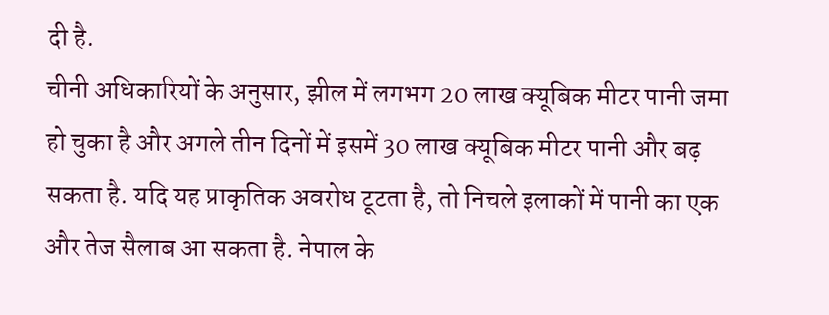दी है.
चीनी अधिकारियों के अनुसार, झील में लगभग 20 लाख क्यूबिक मीटर पानी जमा हो चुका है और अगले तीन दिनों में इसमें 30 लाख क्यूबिक मीटर पानी और बढ़ सकता है. यदि यह प्राकृतिक अवरोध टूटता है, तो निचले इलाकों में पानी का एक और तेज सैलाब आ सकता है. नेपाल के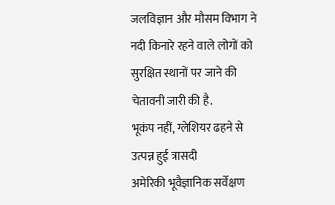जलविज्ञान और मौसम विभाग ने नदी किनारे रहने वाले लोगों को सुरक्षित स्थानों पर जाने की चेतावनी जारी की है.
भूकंप नहीं, ग्लेशियर ढहने से उत्पन्न हुई त्रासदी
अमेरिकी भूवैज्ञानिक सर्वेक्षण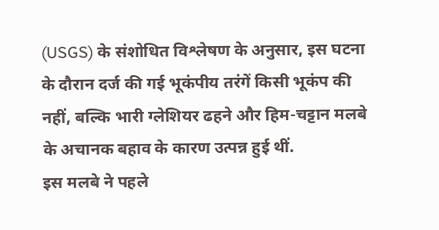(USGS) के संशोधित विश्लेषण के अनुसार, इस घटना के दौरान दर्ज की गई भूकंपीय तरंगें किसी भूकंप की नहीं, बल्कि भारी ग्लेशियर ढहने और हिम-चट्टान मलबे के अचानक बहाव के कारण उत्पन्न हुई थीं.
इस मलबे ने पहले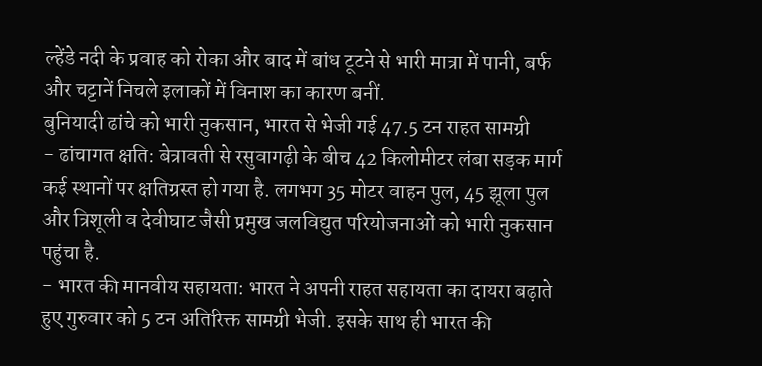ल्हेंडे नदी के प्रवाह को रोका और बाद में बांध टूटने से भारी मात्रा में पानी, बर्फ और चट्टानें निचले इलाकों में विनाश का कारण बनीं.
बुनियादी ढांचे को भारी नुकसान, भारत से भेजी गई 47.5 टन राहत सामग्री
- ढांचागत क्षति: बेत्रावती से रसुवागढ़ी के बीच 42 किलोमीटर लंबा सड़क मार्ग कई स्थानों पर क्षतिग्रस्त हो गया है. लगभग 35 मोटर वाहन पुल, 45 झूला पुल और त्रिशूली व देवीघाट जैसी प्रमुख जलविद्युत परियोजनाओं को भारी नुकसान पहुंचा है.
- भारत की मानवीय सहायता: भारत ने अपनी राहत सहायता का दायरा बढ़ाते हुए गुरुवार को 5 टन अतिरिक्त सामग्री भेजी. इसके साथ ही भारत की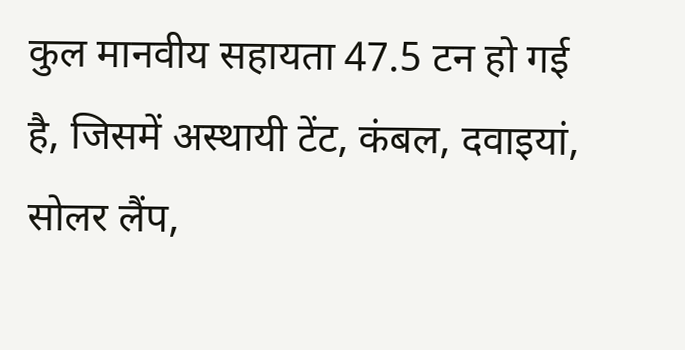कुल मानवीय सहायता 47.5 टन हो गई है, जिसमें अस्थायी टेंट, कंबल, दवाइयां, सोलर लैंप,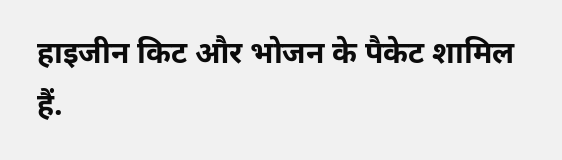हाइजीन किट और भोजन के पैकेट शामिल हैं.